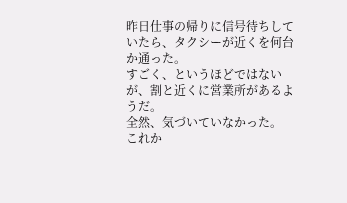昨日仕事の帰りに信号待ちしていたら、タクシーが近くを何台か通った。
すごく、というほどではないが、割と近くに営業所があるようだ。
全然、気づいていなかった。
これか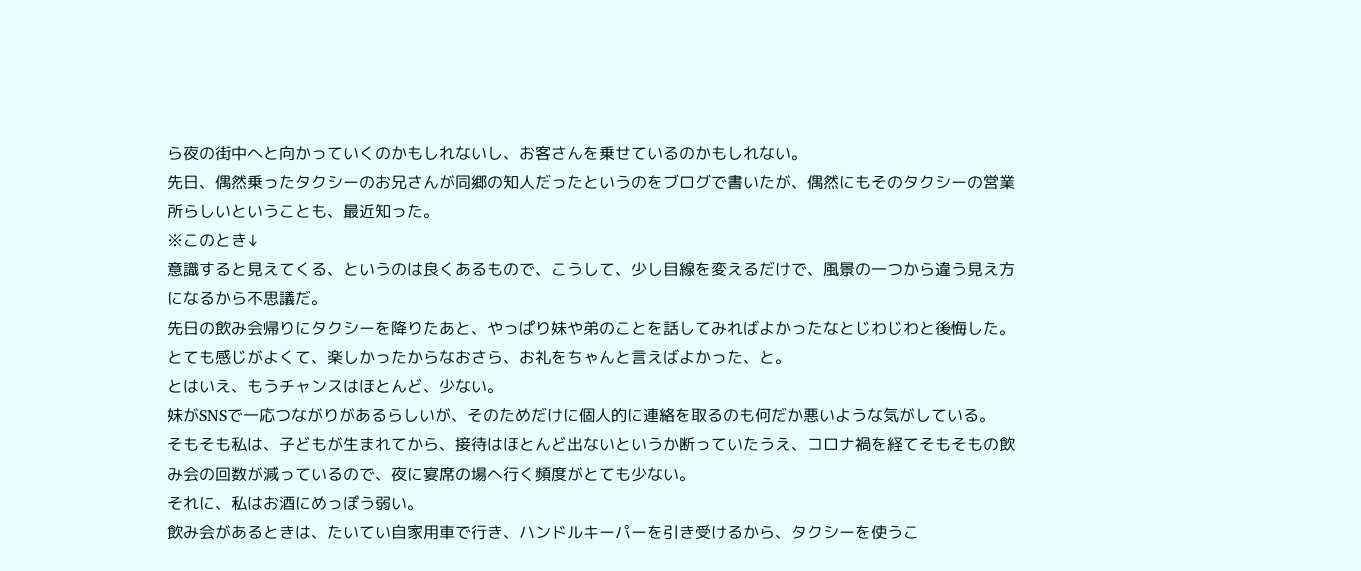ら夜の街中へと向かっていくのかもしれないし、お客さんを乗せているのかもしれない。
先日、偶然乗ったタクシーのお兄さんが同郷の知人だったというのをブログで書いたが、偶然にもそのタクシーの営業所らしいということも、最近知った。
※このとき↓
意識すると見えてくる、というのは良くあるもので、こうして、少し目線を変えるだけで、風景の一つから違う見え方になるから不思議だ。
先日の飲み会帰りにタクシーを降りたあと、やっぱり妹や弟のことを話してみればよかったなとじわじわと後悔した。
とても感じがよくて、楽しかったからなおさら、お礼をちゃんと言えばよかった、と。
とはいえ、もうチャンスはほとんど、少ない。
妹がSNSで一応つながりがあるらしいが、そのためだけに個人的に連絡を取るのも何だか悪いような気がしている。
そもそも私は、子どもが生まれてから、接待はほとんど出ないというか断っていたうえ、コロナ禍を経てそもそもの飲み会の回数が減っているので、夜に宴席の場へ行く頻度がとても少ない。
それに、私はお酒にめっぽう弱い。
飲み会があるときは、たいてい自家用車で行き、ハンドルキーパーを引き受けるから、タクシーを使うこ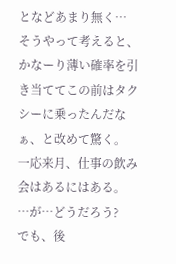となどあまり無く…
そうやって考えると、かなーり薄い確率を引き当ててこの前はタクシーに乗ったんだなぁ、と改めて驚く。
一応来月、仕事の飲み会はあるにはある。
…が…どうだろう?
でも、後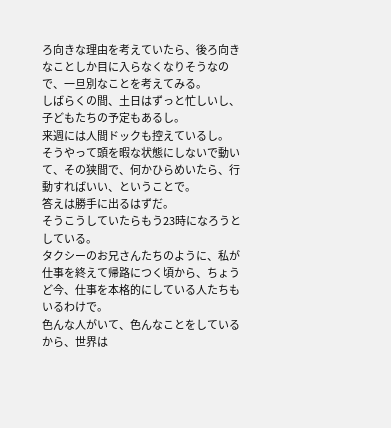ろ向きな理由を考えていたら、後ろ向きなことしか目に入らなくなりそうなので、一旦別なことを考えてみる。
しばらくの間、土日はずっと忙しいし、子どもたちの予定もあるし。
来週には人間ドックも控えているし。
そうやって頭を暇な状態にしないで動いて、その狭間で、何かひらめいたら、行動すればいい、ということで。
答えは勝手に出るはずだ。
そうこうしていたらもう23時になろうとしている。
タクシーのお兄さんたちのように、私が仕事を終えて帰路につく頃から、ちょうど今、仕事を本格的にしている人たちもいるわけで。
色んな人がいて、色んなことをしているから、世界は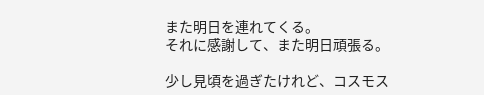また明日を連れてくる。
それに感謝して、また明日頑張る。

少し見頃を過ぎたけれど、コスモス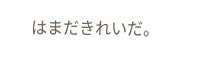はまだきれいだ。